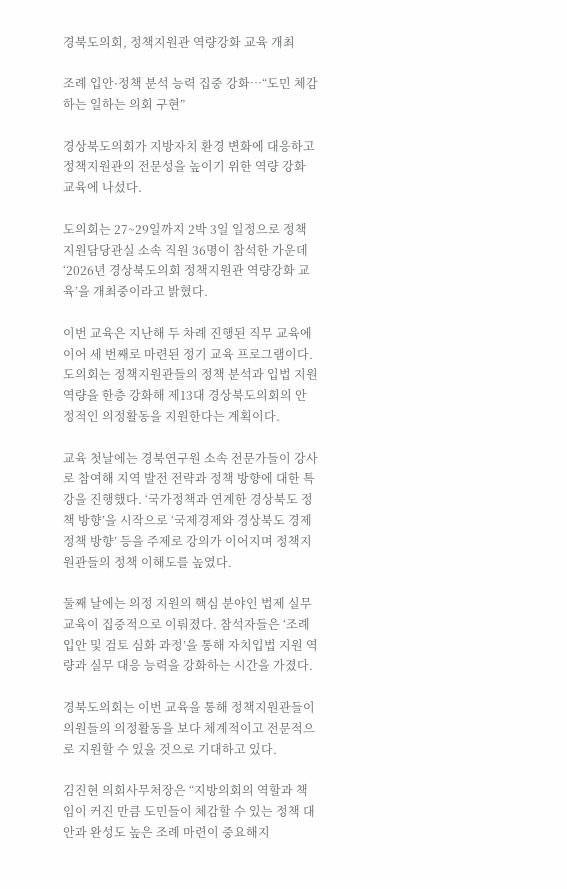경북도의회, 정책지원관 역량강화 교육 개최

조례 입안·정책 분석 능력 집중 강화…“도민 체감하는 일하는 의회 구현”

경상북도의회가 지방자치 환경 변화에 대응하고 정책지원관의 전문성을 높이기 위한 역량 강화 교육에 나섰다.

도의회는 27~29일까지 2박 3일 일정으로 정책지원담당관실 소속 직원 36명이 참석한 가운데 ‘2026년 경상북도의회 정책지원관 역량강화 교육’을 개최중이라고 밝혔다.

이번 교육은 지난해 두 차례 진행된 직무 교육에 이어 세 번째로 마련된 정기 교육 프로그램이다. 도의회는 정책지원관들의 정책 분석과 입법 지원 역량을 한층 강화해 제13대 경상북도의회의 안정적인 의정활동을 지원한다는 계획이다.

교육 첫날에는 경북연구원 소속 전문가들이 강사로 참여해 지역 발전 전략과 정책 방향에 대한 특강을 진행했다. ‘국가정책과 연계한 경상북도 정책 방향’을 시작으로 ‘국제경제와 경상북도 경제정책 방향’ 등을 주제로 강의가 이어지며 정책지원관들의 정책 이해도를 높였다.

둘째 날에는 의정 지원의 핵심 분야인 법제 실무 교육이 집중적으로 이뤄졌다. 참석자들은 ‘조례 입안 및 검토 심화 과정’을 통해 자치입법 지원 역량과 실무 대응 능력을 강화하는 시간을 가졌다.

경북도의회는 이번 교육을 통해 정책지원관들이 의원들의 의정활동을 보다 체계적이고 전문적으로 지원할 수 있을 것으로 기대하고 있다.

김진현 의회사무처장은 “지방의회의 역할과 책임이 커진 만큼 도민들이 체감할 수 있는 정책 대안과 완성도 높은 조례 마련이 중요해지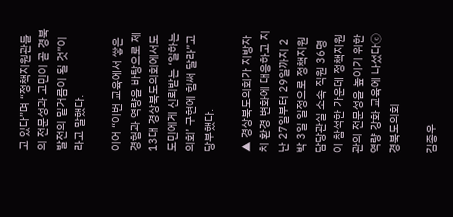고 있다”며 “정책지원관들의 전문성과 고민이 곧 경북 발전의 밑거름이 될 것”이라고 말했다.

이어 “이번 교육에서 쌓은 경험과 역량을 바탕으로 제13대 경상북도의회에서도 도민에게 신뢰받는 ‘일하는 의회’ 구현에 힘써 달라”고 당부했다.

▲ 경상북도의회가 지방자치 환경 변화에 대응하고 지난 27일부터 29일까지 2박 3일 일정으로 정책지원담당관실 소속 직원 36명이 참석한 가운데 정책지원관의 전문성을 높이기 위한 역량 강화 교육에 나섰다ⓒ 경북도의회

김종우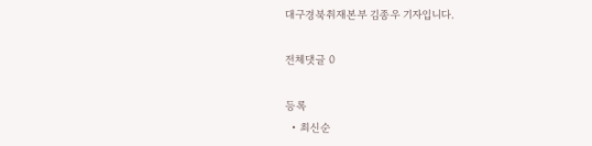대구경북취재본부 김종우 기자입니다.

전체댓글 0

등록
  • 최신순